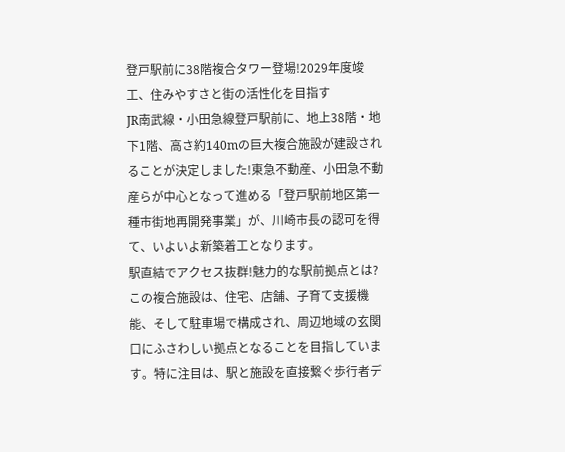登戸駅前に38階複合タワー登場!2029年度竣工、住みやすさと街の活性化を目指す
JR南武線・小田急線登戸駅前に、地上38階・地下1階、高さ約140mの巨大複合施設が建設されることが決定しました!東急不動産、小田急不動産らが中心となって進める「登戸駅前地区第一種市街地再開発事業」が、川崎市長の認可を得て、いよいよ新築着工となります。
駅直結でアクセス抜群!魅力的な駅前拠点とは?
この複合施設は、住宅、店舗、子育て支援機能、そして駐車場で構成され、周辺地域の玄関口にふさわしい拠点となることを目指しています。特に注目は、駅と施設を直接繋ぐ歩行者デ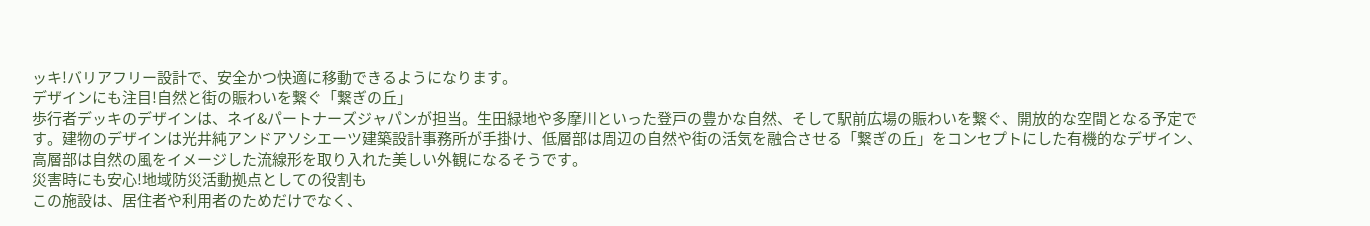ッキ!バリアフリー設計で、安全かつ快適に移動できるようになります。
デザインにも注目!自然と街の賑わいを繋ぐ「繋ぎの丘」
歩行者デッキのデザインは、ネイ&パートナーズジャパンが担当。生田緑地や多摩川といった登戸の豊かな自然、そして駅前広場の賑わいを繋ぐ、開放的な空間となる予定です。建物のデザインは光井純アンドアソシエーツ建築設計事務所が手掛け、低層部は周辺の自然や街の活気を融合させる「繋ぎの丘」をコンセプトにした有機的なデザイン、高層部は自然の風をイメージした流線形を取り入れた美しい外観になるそうです。
災害時にも安心!地域防災活動拠点としての役割も
この施設は、居住者や利用者のためだけでなく、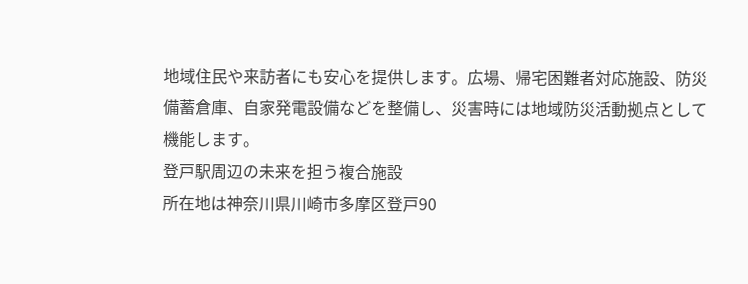地域住民や来訪者にも安心を提供します。広場、帰宅困難者対応施設、防災備蓄倉庫、自家発電設備などを整備し、災害時には地域防災活動拠点として機能します。
登戸駅周辺の未来を担う複合施設
所在地は神奈川県川崎市多摩区登戸90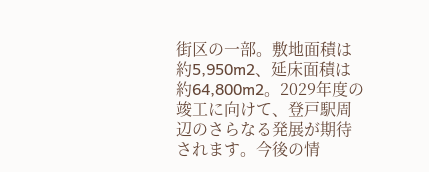街区の一部。敷地面積は約5,950m2、延床面積は約64,800m2。2029年度の竣工に向けて、登戸駅周辺のさらなる発展が期待されます。今後の情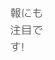報にも注目です!